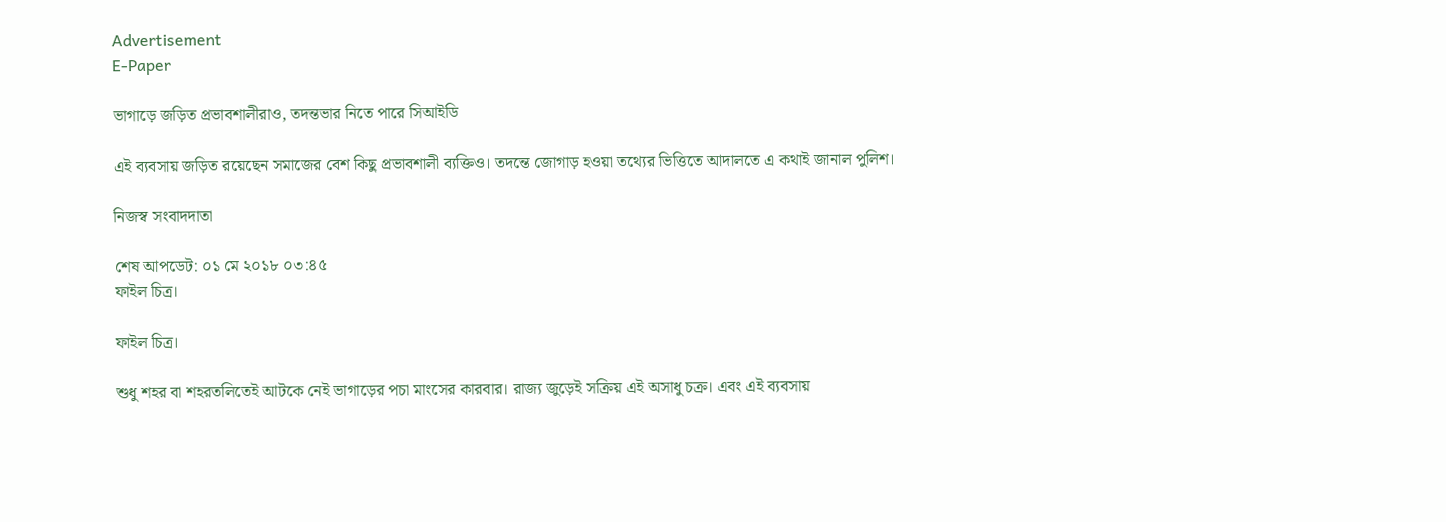Advertisement
E-Paper

ভাগাড়ে জড়িত প্রভাবশালীরাও, তদন্তভার নিতে পারে সিআইডি

এই ব্যবসায় জড়িত রয়েছেন সমাজের বেশ কিছু প্রভাবশালী ব্যক্তিও। তদন্তে জোগাড় হওয়া তথ্যের ভিত্তিতে আদালতে এ কথাই জানাল পুলিশ।

নিজস্ব সংবাদদাতা

শেষ আপডেট: ০১ মে ২০১৮ ০৩:৪৫
ফাইল চিত্র।

ফাইল চিত্র।

শুধু শহর বা শহরতলিতেই আটকে নেই ভাগাড়ের পচা মাংসের কারবার। রাজ্য জুড়েই সক্রিয় এই অসাধু চক্র। এবং এই ব্যবসায়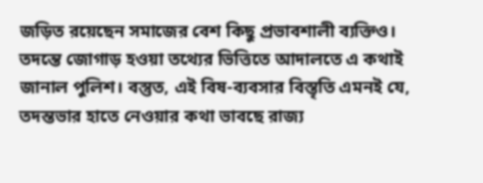জড়িত রয়েছেন সমাজের বেশ কিছু প্রভাবশালী ব্যক্তিও। তদন্তে জোগাড় হওয়া তথ্যের ভিত্তিতে আদালতে এ কথাই জানাল পুলিশ। বস্তুত, এই বিষ-ব্যবসার বিস্তৃতি এমনই যে, তদন্তভার হাতে নেওয়ার কথা ভাবছে রাজ্য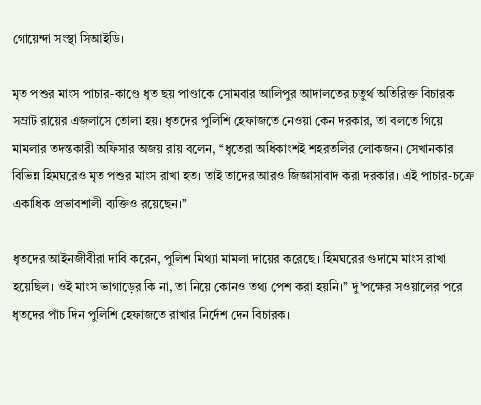গোয়েন্দা সংস্থা সিআইডি।

মৃত পশুর মাংস পাচার-কাণ্ডে ধৃত ছয় পাণ্ডাকে সোমবার আলিপুর আদালতের চতুর্থ অতিরিক্ত বিচারক সম্রাট রায়ের এজলাসে তোলা হয়। ধৃতদের পুলিশি হেফাজতে নেওয়া কেন দরকার, তা বলতে গিয়ে মামলার তদন্তকারী অফিসার অজয় রায় বলেন, ‘‘ধৃতেরা অধিকাংশই শহরতলির লোকজন। সেখানকার বিভিন্ন হিমঘরেও মৃত পশুর মাংস রাখা হত। তাই তাদের আরও জিজ্ঞাসাবাদ করা দরকার। এই পাচার-চক্রে একাধিক প্রভাবশালী ব্যক্তিও রয়েছেন।’’

ধৃতদের আইনজীবীরা দাবি করেন, পুলিশ মিথ্যা মামলা দায়ের করেছে। হিমঘরের গুদামে মাংস রাখা হয়েছিল। ওই মাংস ভাগাড়ের কি না, তা নিয়ে কোনও তথ্য পেশ করা হয়নি।’’ দু’পক্ষের সওয়ালের পরে ধৃতদের পাঁচ দিন পুলিশি হেফাজতে রাখার নির্দেশ দেন বিচারক।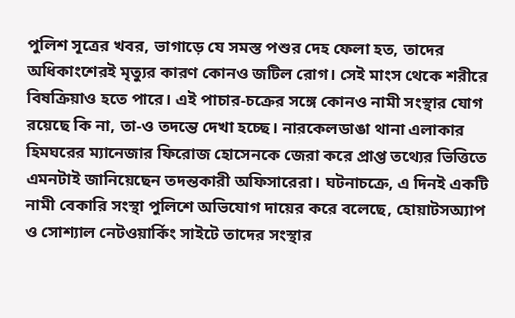পুলিশ সূত্রের খবর, ভাগাড়ে যে সমস্ত পশুর দেহ ফেলা হত, তাদের অধিকাংশেরই মৃত্যুর কারণ কোনও জটিল রোগ। সেই মাংস থেকে শরীরে বিষক্রিয়াও হতে পারে। এই পাচার-চক্রের সঙ্গে কোনও নামী সংস্থার যোগ রয়েছে কি না, তা-ও তদন্তে দেখা হচ্ছে। নারকেলডাঙা থানা এলাকার হিমঘরের ম্যানেজার ফিরোজ হোসেনকে জেরা করে প্রাপ্ত তথ্যের ভিত্তিতে এমনটাই জানিয়েছেন তদন্তকারী অফিসারেরা। ঘটনাচক্রে, এ দিনই একটি নামী বেকারি সংস্থা পুলিশে অভিযোগ দায়ের করে বলেছে, হোয়াটসঅ্যাপ ও সোশ্যাল নেটওয়ার্কিং সাইটে তাদের সংস্থার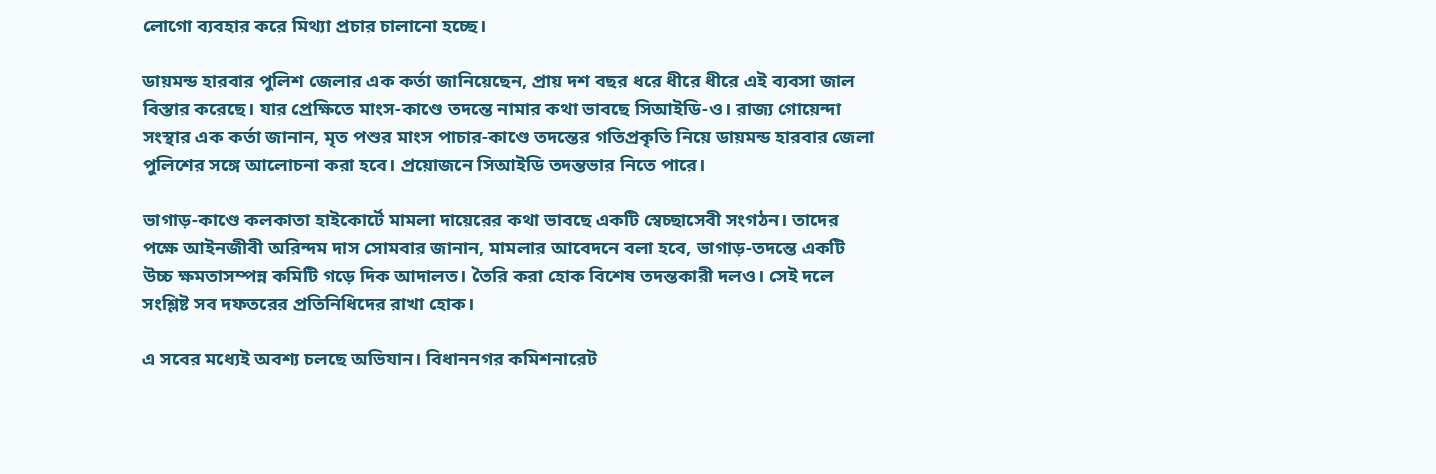লোগো ব্যবহার করে মিথ্যা প্রচার চালানো হচ্ছে।

ডায়মন্ড হারবার পুলিশ জেলার এক কর্তা জানিয়েছেন, প্রায় দশ বছর ধরে ধীরে ধীরে এই ব্যবসা জাল বিস্তার করেছে। যার প্রেক্ষিতে মাংস-কাণ্ডে তদন্তে নামার কথা ভাবছে সিআইডি-ও। রাজ্য গোয়েন্দা সংস্থার এক কর্তা জানান, মৃত পশুর মাংস পাচার-কাণ্ডে তদন্তের গতিপ্রকৃতি নিয়ে ডায়মন্ড হারবার জেলা পুলিশের সঙ্গে আলোচনা করা হবে। প্রয়োজনে সিআইডি তদন্তভার নিতে পারে।

ভাগাড়-কাণ্ডে কলকাতা হাইকোর্টে মামলা দায়েরের কথা ভাবছে একটি স্বেচ্ছাসেবী সংগঠন। তাদের পক্ষে আইনজীবী অরিন্দম দাস সোমবার জানান, মামলার আবেদনে বলা হবে, ভাগাড়-তদন্তে একটি উচ্চ ক্ষমতাসম্পন্ন কমিটি গড়ে দিক আদালত। তৈরি করা হোক বিশেষ তদন্তকারী দলও। সেই দলে সংশ্লিষ্ট সব দফতরের প্রতিনিধিদের রাখা হোক।

এ সবের মধ্যেই অবশ্য চলছে অভিযান। বিধাননগর কমিশনারেট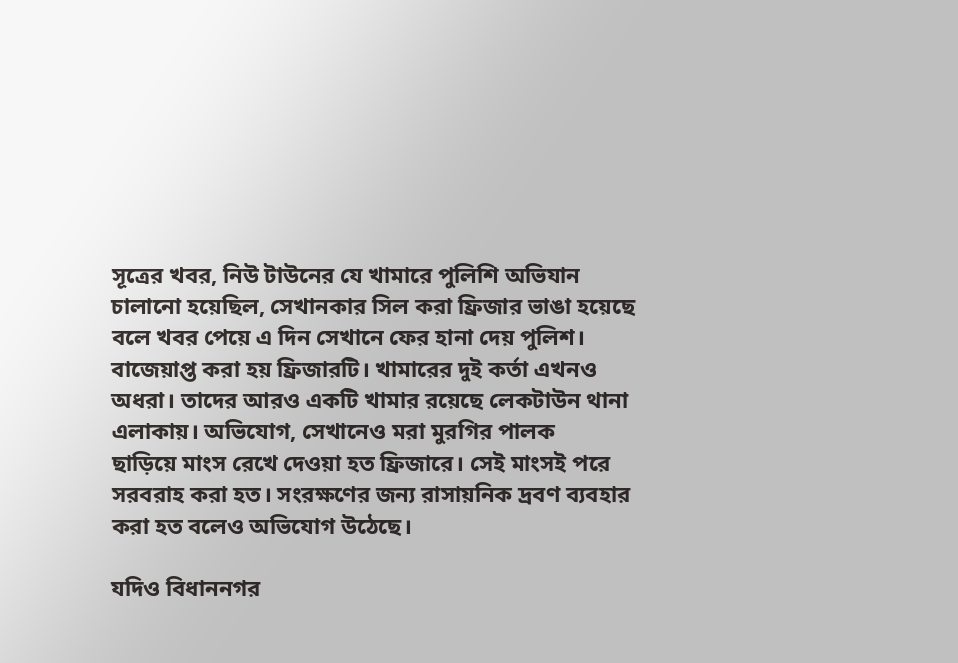সূত্রের খবর, নিউ টাউনের যে খামারে পুলিশি অভিযান চালানো হয়েছিল, সেখানকার সিল করা ফ্রিজার ভাঙা হয়েছে বলে খবর পেয়ে এ দিন সেখানে ফের হানা দেয় পুলিশ। বাজেয়াপ্ত করা হয় ফ্রিজারটি। খামারের দুই কর্তা এখনও অধরা। তাদের আরও একটি খামার রয়েছে লেকটাউন থানা এলাকায়। অভিযোগ, সেখানেও মরা মুরগির পালক
ছাড়িয়ে মাংস রেখে দেওয়া হত ফ্রিজারে। সেই মাংসই পরে সরবরাহ করা হত। সংরক্ষণের জন্য রাসায়নিক দ্রবণ ব্যবহার করা হত বলেও অভিযোগ উঠেছে।

যদিও বিধাননগর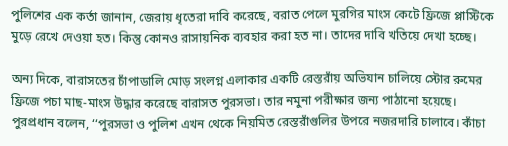পুলিশের এক কর্তা জানান, জেরায় ধৃতেরা দাবি করেছে, বরাত পেলে মুরগির মাংস কেটে ফ্রিজে প্লাস্টিকে মুড়ে রেখে দেওয়া হত। কিন্তু কোনও রাসায়নিক ব্যবহার করা হত না। তাদের দাবি খতিয়ে দেখা হচ্ছে।

অন্য দিকে, বারাসতের চাঁপাডালি মোড় সংলগ্ন এলাকার একটি রেস্তরাঁয় অভিযান চালিয়ে স্টোর রুমের ফ্রিজে পচা মাছ-মাংস উদ্ধার করেছে বারাসত পুরসভা। তার নমুনা পরীক্ষার জন্য পাঠানো হয়েছে। পুরপ্রধান বলেন, ‘‘পুরসভা ও পুলিশ এখন থেকে নিয়মিত রেস্তরাঁগুলির উপরে নজরদারি চালাবে। কাঁচা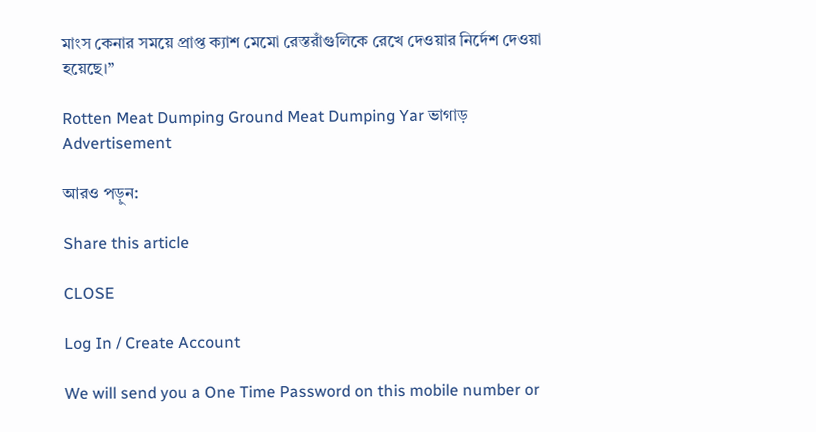মাংস কেনার সময়ে প্রাপ্ত ক্যাশ মেমো রেস্তরাঁগুলিকে রেখে দেওয়ার নির্দেশ দেওয়া হয়েছে।’’

Rotten Meat Dumping Ground Meat Dumping Yar ভাগাড়
Advertisement

আরও পড়ুন:

Share this article

CLOSE

Log In / Create Account

We will send you a One Time Password on this mobile number or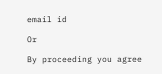email id

Or

By proceeding you agree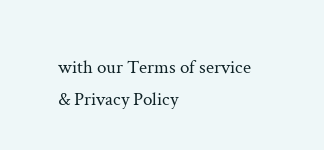with our Terms of service & Privacy Policy